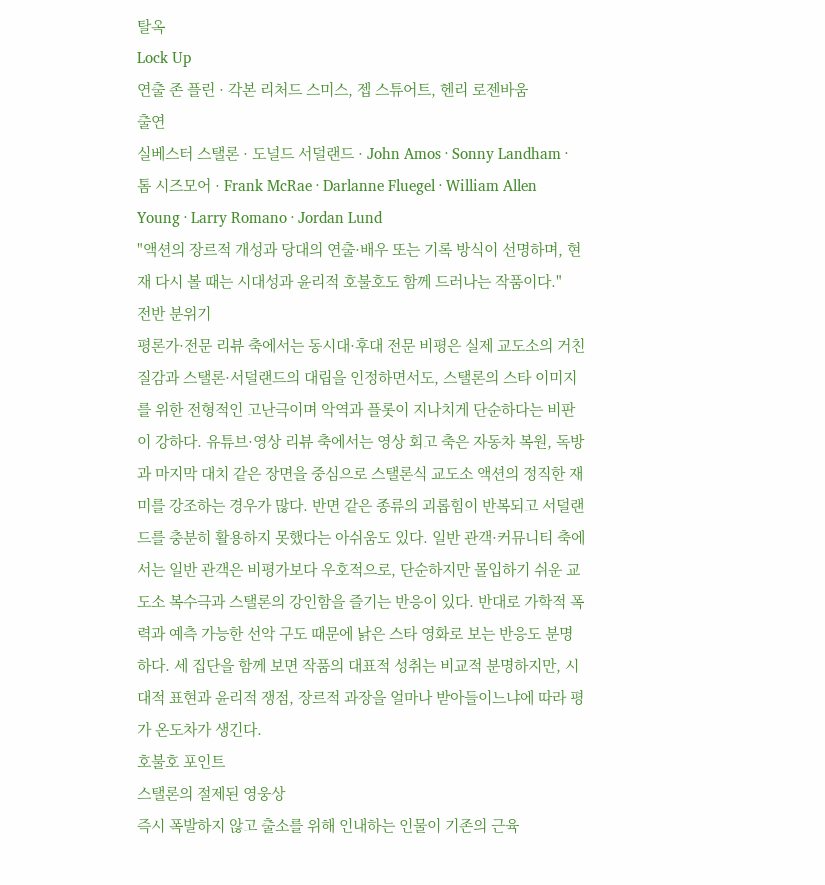탈옥
Lock Up
연출 존 플린 · 각본 리처드 스미스, 젭 스튜어트, 헨리 로젠바움
출연
실베스터 스탤론 · 도널드 서덜랜드 · John Amos · Sonny Landham · 톰 시즈모어 · Frank McRae · Darlanne Fluegel · William Allen Young · Larry Romano · Jordan Lund
"액션의 장르적 개성과 당대의 연출·배우 또는 기록 방식이 선명하며, 현재 다시 볼 때는 시대성과 윤리적 호불호도 함께 드러나는 작품이다."
전반 분위기
평론가·전문 리뷰 축에서는 동시대·후대 전문 비평은 실제 교도소의 거친 질감과 스탤론·서덜랜드의 대립을 인정하면서도, 스탤론의 스타 이미지를 위한 전형적인 고난극이며 악역과 플롯이 지나치게 단순하다는 비판이 강하다. 유튜브·영상 리뷰 축에서는 영상 회고 축은 자동차 복원, 독방과 마지막 대치 같은 장면을 중심으로 스탤론식 교도소 액션의 정직한 재미를 강조하는 경우가 많다. 반면 같은 종류의 괴롭힘이 반복되고 서덜랜드를 충분히 활용하지 못했다는 아쉬움도 있다. 일반 관객·커뮤니티 축에서는 일반 관객은 비평가보다 우호적으로, 단순하지만 몰입하기 쉬운 교도소 복수극과 스탤론의 강인함을 즐기는 반응이 있다. 반대로 가학적 폭력과 예측 가능한 선악 구도 때문에 낡은 스타 영화로 보는 반응도 분명하다. 세 집단을 함께 보면 작품의 대표적 성취는 비교적 분명하지만, 시대적 표현과 윤리적 쟁점, 장르적 과장을 얼마나 받아들이느냐에 따라 평가 온도차가 생긴다.
호불호 포인트
스탤론의 절제된 영웅상
즉시 폭발하지 않고 출소를 위해 인내하는 인물이 기존의 근육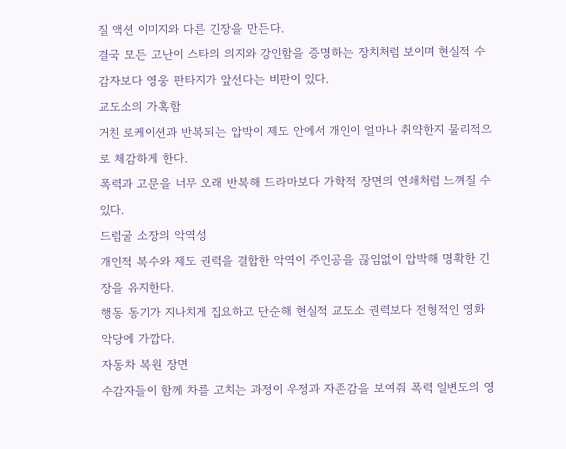질 액션 이미지와 다른 긴장을 만든다.
결국 모든 고난이 스타의 의지와 강인함을 증명하는 장치처럼 보이며 현실적 수감자보다 영웅 판타지가 앞선다는 비판이 있다.
교도소의 가혹함
거친 로케이션과 반복되는 압박이 제도 안에서 개인이 얼마나 취약한지 물리적으로 체감하게 한다.
폭력과 고문을 너무 오래 반복해 드라마보다 가학적 장면의 연쇄처럼 느껴질 수 있다.
드럼굴 소장의 악역성
개인적 복수와 제도 권력을 결합한 악역이 주인공을 끊임없이 압박해 명확한 긴장을 유지한다.
행동 동기가 지나치게 집요하고 단순해 현실적 교도소 권력보다 전형적인 영화 악당에 가깝다.
자동차 복원 장면
수감자들이 함께 차를 고치는 과정이 우정과 자존감을 보여줘 폭력 일변도의 영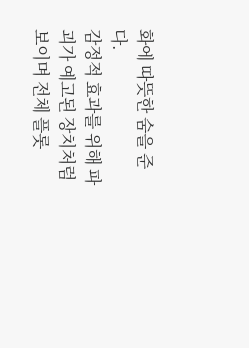화에 따뜻한 숨을 준다.
감정적 효과를 위해 파괴가 예고된 장치처럼 보이며 전체 플롯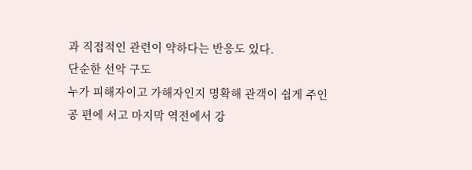과 직접적인 관련이 약하다는 반응도 있다.
단순한 선악 구도
누가 피해자이고 가해자인지 명확해 관객이 쉽게 주인공 편에 서고 마지막 역전에서 강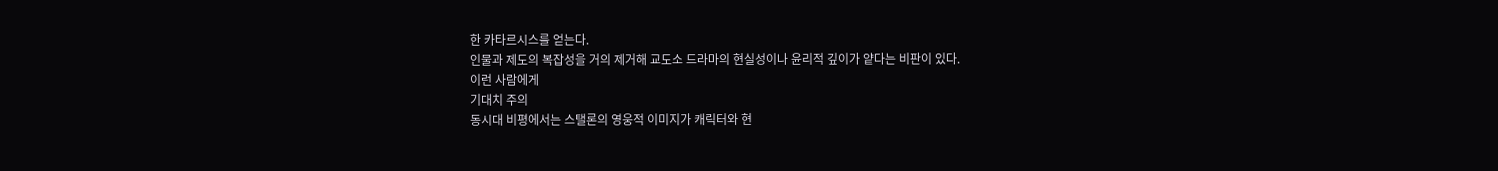한 카타르시스를 얻는다.
인물과 제도의 복잡성을 거의 제거해 교도소 드라마의 현실성이나 윤리적 깊이가 얕다는 비판이 있다.
이런 사람에게
기대치 주의
동시대 비평에서는 스탤론의 영웅적 이미지가 캐릭터와 현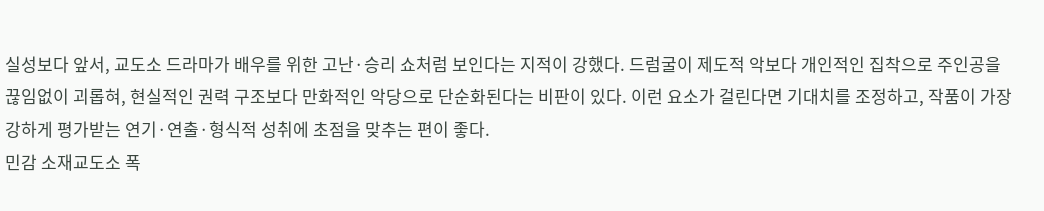실성보다 앞서, 교도소 드라마가 배우를 위한 고난·승리 쇼처럼 보인다는 지적이 강했다. 드럼굴이 제도적 악보다 개인적인 집착으로 주인공을 끊임없이 괴롭혀, 현실적인 권력 구조보다 만화적인 악당으로 단순화된다는 비판이 있다. 이런 요소가 걸린다면 기대치를 조정하고, 작품이 가장 강하게 평가받는 연기·연출·형식적 성취에 초점을 맞추는 편이 좋다.
민감 소재교도소 폭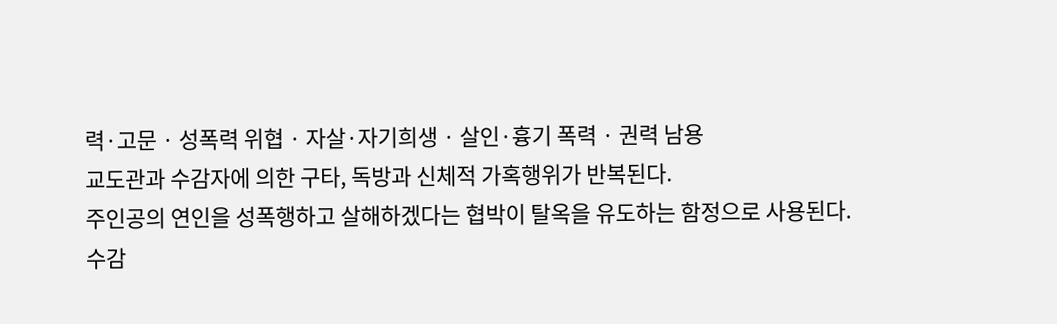력·고문 · 성폭력 위협 · 자살·자기희생 · 살인·흉기 폭력 · 권력 남용
교도관과 수감자에 의한 구타, 독방과 신체적 가혹행위가 반복된다.
주인공의 연인을 성폭행하고 살해하겠다는 협박이 탈옥을 유도하는 함정으로 사용된다.
수감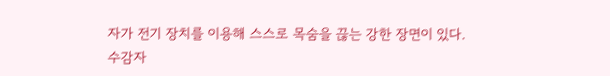자가 전기 장치를 이용해 스스로 목숨을 끊는 강한 장면이 있다.
수감자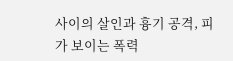사이의 살인과 흉기 공격, 피가 보이는 폭력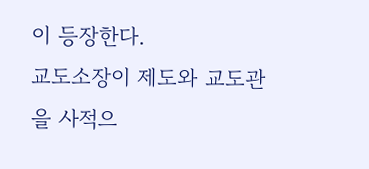이 등장한다.
교도소장이 제도와 교도관을 사적으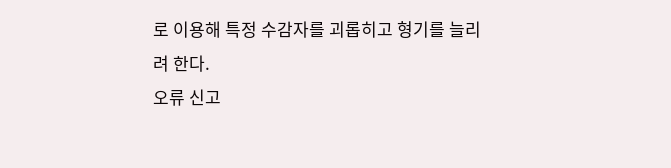로 이용해 특정 수감자를 괴롭히고 형기를 늘리려 한다.
오류 신고